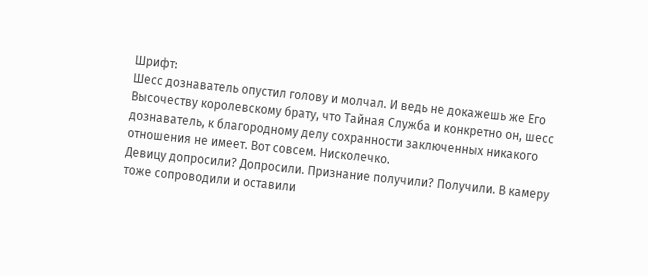Шрифт:
Шесс дознаватель опустил голову и молчал. И ведь не докажешь же Его Высочеству королевскому брату, что Тайная Служба и конкретно он, шесс дознаватель, к благородному делу сохранности заключенных никакого отношения не имеет. Вот совсем. Нисколечко.
Девицу допросили? Допросили. Признание получили? Получили. В камеру тоже сопроводили и оставили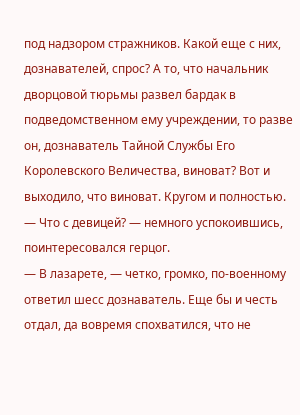под надзором стражников. Какой еще с них, дознавателей, спрос? А то, что начальник дворцовой тюрьмы развел бардак в подведомственном ему учреждении, то разве он, дознаватель Тайной Службы Его Королевского Величества, виноват? Вот и выходило, что виноват. Кругом и полностью.
— Что с девицей? — немного успокоившись, поинтересовался герцог.
— В лазарете, — четко, громко, по-военному ответил шесс дознаватель. Еще бы и честь отдал, да вовремя спохватился, что не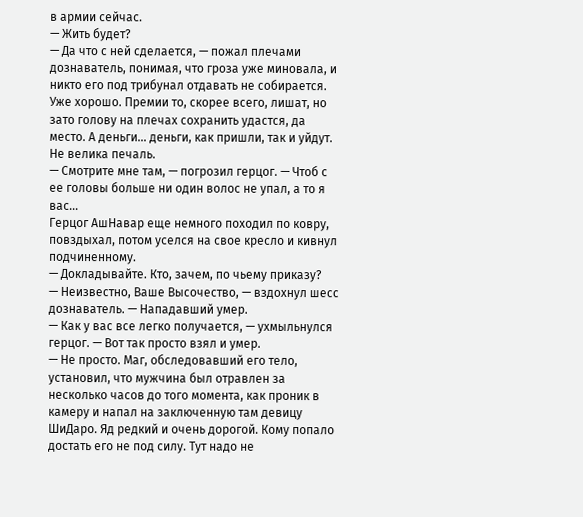в армии сейчас.
— Жить будет?
— Да что с ней сделается, — пожал плечами дознаватель, понимая, что гроза уже миновала, и никто его под трибунал отдавать не собирается. Уже хорошо. Премии то, скорее всего, лишат, но зато голову на плечах сохранить удастся, да место. А деньги… деньги, как пришли, так и уйдут. Не велика печаль.
— Смотрите мне там, — погрозил герцог. — Чтоб с ее головы больше ни один волос не упал, а то я вас…
Герцог АшНавар еще немного походил по ковру, повздыхал, потом уселся на свое кресло и кивнул подчиненному.
— Докладывайте. Кто, зачем, по чьему приказу?
— Неизвестно, Ваше Высочество, — вздохнул шесс дознаватель. — Нападавший умер.
— Как у вас все легко получается, — ухмыльнулся герцог. — Вот так просто взял и умер.
— Не просто. Маг, обследовавший его тело, установил, что мужчина был отравлен за несколько часов до того момента, как проник в камеру и напал на заключенную там девицу ШиДаро. Яд редкий и очень дорогой. Кому попало достать его не под силу. Тут надо не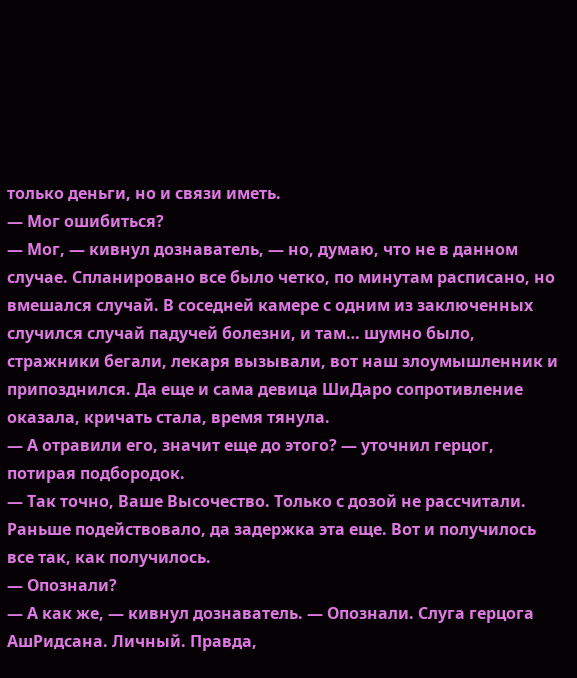только деньги, но и связи иметь.
— Мог ошибиться?
— Мог, — кивнул дознаватель, — но, думаю, что не в данном случае. Спланировано все было четко, по минутам расписано, но вмешался случай. В соседней камере с одним из заключенных случился случай падучей болезни, и там… шумно было, стражники бегали, лекаря вызывали, вот наш злоумышленник и припозднился. Да еще и сама девица ШиДаро сопротивление оказала, кричать стала, время тянула.
— А отравили его, значит еще до этого? — уточнил герцог, потирая подбородок.
— Так точно, Ваше Высочество. Только с дозой не рассчитали. Раньше подействовало, да задержка эта еще. Вот и получилось все так, как получилось.
— Опознали?
— А как же, — кивнул дознаватель. — Опознали. Слуга герцога АшРидсана. Личный. Правда,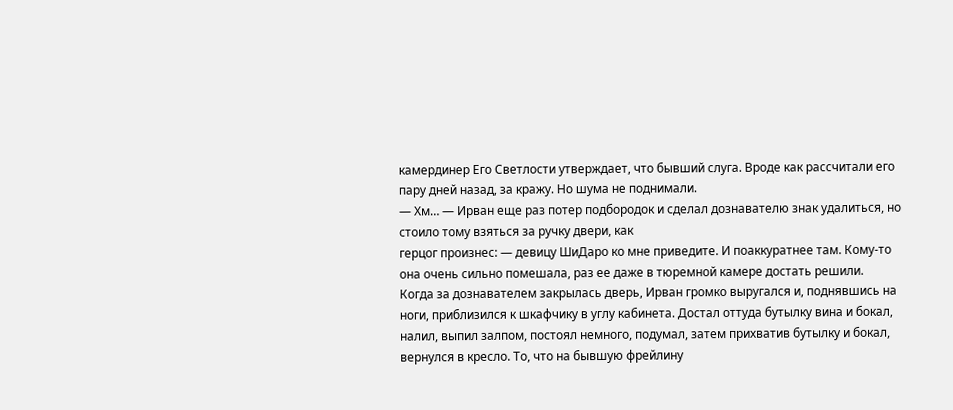камердинер Его Светлости утверждает, что бывший слуга. Вроде как рассчитали его пару дней назад, за кражу. Но шума не поднимали.
— Хм… — Ирван еще раз потер подбородок и сделал дознавателю знак удалиться, но стоило тому взяться за ручку двери, как
герцог произнес: — девицу ШиДаро ко мне приведите. И поаккуратнее там. Кому-то она очень сильно помешала, раз ее даже в тюремной камере достать решили.
Когда за дознавателем закрылась дверь, Ирван громко выругался и, поднявшись на ноги, приблизился к шкафчику в углу кабинета. Достал оттуда бутылку вина и бокал, налил, выпил залпом, постоял немного, подумал, затем прихватив бутылку и бокал, вернулся в кресло. То, что на бывшую фрейлину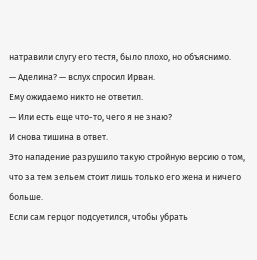натравили слугу его тестя, было плохо, но объяснимо.
— Аделина? — вслух спросил Ирван.
Ему ожидаемо никто не ответил.
— Или есть еще что-то, чего я не знаю?
И снова тишина в ответ.
Это нападение разрушило такую стройную версию о том, что за тем зельем стоит лишь только его жена и ничего больше.
Если сам герцог подсуетился, чтобы убрать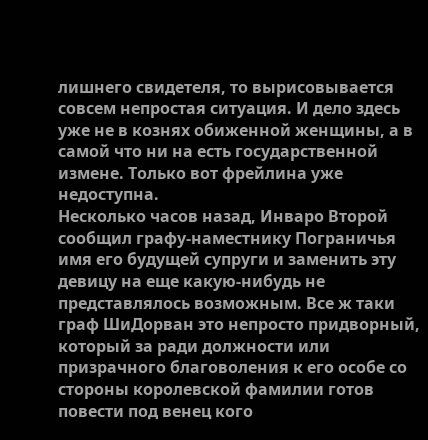лишнего свидетеля, то вырисовывается совсем непростая ситуация. И дело здесь уже не в кознях обиженной женщины, а в самой что ни на есть государственной измене. Только вот фрейлина уже недоступна.
Несколько часов назад, Инваро Второй сообщил графу-наместнику Пограничья имя его будущей супруги и заменить эту девицу на еще какую-нибудь не представлялось возможным. Все ж таки граф ШиДорван это непросто придворный, который за ради должности или призрачного благоволения к его особе со стороны королевской фамилии готов повести под венец кого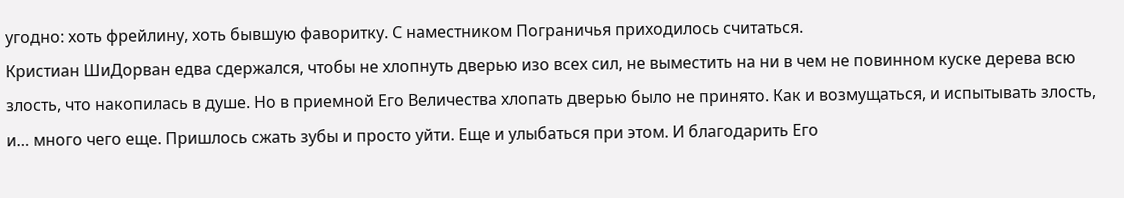угодно: хоть фрейлину, хоть бывшую фаворитку. С наместником Пограничья приходилось считаться.
Кристиан ШиДорван едва сдержался, чтобы не хлопнуть дверью изо всех сил, не выместить на ни в чем не повинном куске дерева всю злость, что накопилась в душе. Но в приемной Его Величества хлопать дверью было не принято. Как и возмущаться, и испытывать злость, и… много чего еще. Пришлось сжать зубы и просто уйти. Еще и улыбаться при этом. И благодарить Его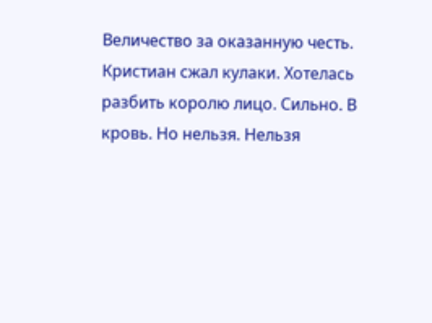Величество за оказанную честь.
Кристиан сжал кулаки. Хотелась разбить королю лицо. Сильно. В кровь. Но нельзя. Нельзя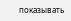показывать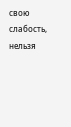свою слабость, нельзя